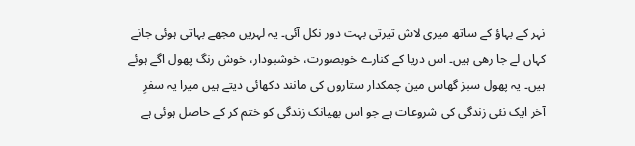نہر کے بہاؤ کے ساتھ میری لاش تیرتی بہت دور نکل آئی۔ یہ لہریں مجھے بہاتی ہوئی جانے کہاں لے جا رھی ہیں۔ اس دریا کے کنارے خوبصورت، خوشبودار، خوش رنگ پھول اگے ہوئے ہیں۔ یہ پھول سبز گھاس مین چمکدار ستاروں کی مانند دکھائی دیتے ہیں میرا یہ سفرِ آخر ایک نئی زندگی کی شروعات ہے جو اس بھیانک زندگی کو ختم کر کے حاصل ہوئی ہے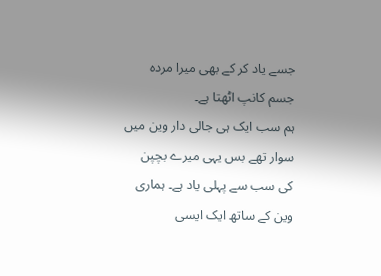جسے یاد کر کے بھی میرا مردہ جسم کانپ اٹھتا ہے۔
ہم سب ایک ہی جالی دار وین میں سوار تھے بس یہی میرے بچپن کی سب سے پہلی یاد ہے۔ ہماری وین کے ساتھ ایک ایسی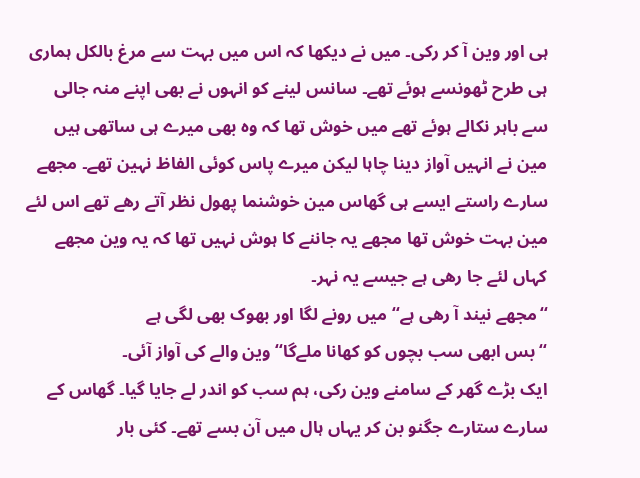ہی اور وین آ کر رکی۔ میں نے دیکھا کہ اس میں بہت سے مرغ بالکل ہماری ہی طرح ٹھونسے ہوئے تھے۔ سانس لینے کو انہوں نے بھی اپنے منہ جالی سے باہر نکالے ہوئے تھے میں خوش تھا کہ وہ بھی میرے ہی ساتھی ہیں مین نے انہیں آواز دینا چاہا لیکن میرے پاس کوئی الفاظ نہین تھے۔ مجھے سارے راستے ایسے ہی گھاس مین خوشنما پھول نظر آتے رھے تھے اس لئے مین بہت خوش تھا مجھے یہ جاننے کا ہوش نہیں تھا کہ یہ وین مجھے کہاں لئے جا رھی ہے جیسے یہ نہر۔
‘‘مجھے نیند آ رھی ہے‘‘ میں رونے لگا اور بھوک بھی لگی ہے
‘‘بس ابھی سب بچوں کو کھانا ملےگا‘‘ وین والے کی آواز آئی۔
ایک بڑے گھر کے سامنے وین رکی، ہم سب کو اندر لے جایا گیا۔ گھاس کے سارے ستارے جگنو بن کر یہاں ہال میں آن بسے تھے۔ کئی بار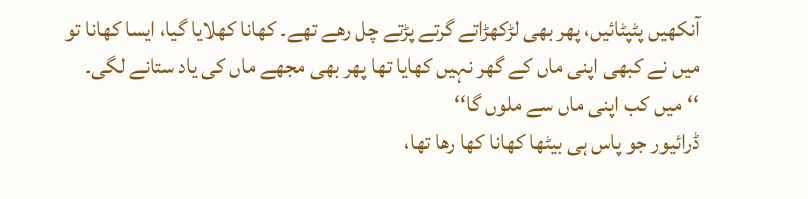آنکھیں پٹپٹائیں، پھر بھی لڑکھڑاتے گرتے پڑتے چل رھے تھے۔ کھانا کھلایا گیا، ایسا کھانا تو میں نے کبھی اپنی ماں کے گھر نہیں کھایا تھا پھر بھی مجھے ماں کی یاد ستانے لگی۔
‘‘میں کب اپنی ماں سے ملوں گا‘‘
ڈرائیور جو پاس ہی بیٹھا کھانا کھا رھا تھا،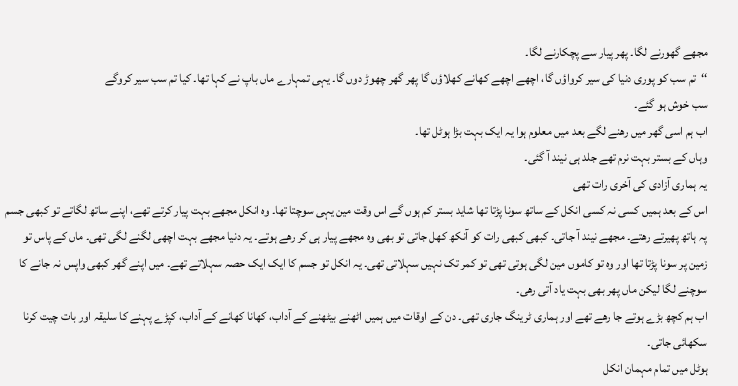مجھے گھورنے لگا۔ پھر پیار سے پچکارنے لگا۔
‘‘تم سب کو پوری دنیا کی سیر کرواؤں گا، اچھے اچھے کھانے کھلاؤں گا پھر گھر چھوڑ دوں گا۔ یہی تمہارے ماں باپ نے کہا تھا۔ کیا تم سب سیر کروگے
سب خوش ہو گئے۔
اب ہم اسی گھر میں رھنے لگے بعد میں معلوم ہوا یہ ایک بہت بڑا ہوٹل تھا۔
وہاں کے بستر بہت نرم تھے جلد ہی نیند آ گئی۔
یہ ہماری آزادی کی آخری رات تھی
اس کے بعد ہمیں کسی نہ کسی انکل کے ساتھ سونا پڑتا تھا شاید بستر کم ہوں گے اس وقت مین یہی سوچتا تھا۔ وہ انکل مجھے بہت پیار کرتے تھے، اپنے ساتھ لگاتے تو کبھی جسم پہ ہاتھ پھیرتے رھتے۔ مجھے نیند آ جاتی۔ کبھی کبھی رات کو آنکھ کھل جاتی تو بھی وہ مجھے پیار ہی کر رھے ہوتے۔ یہ دنیا مجھے بہت اچھی لگنے لگی تھی۔ ماں کے پاس تو زمین پر سونا پڑتا تھا اور وہ تو کاموں مین لگی ہوتی تھی تو کمر تک نہیں سہلاتی تھی۔ یہ انکل تو جسم کا ایک ایک حصہ سہلاتے تھے۔ میں اپنے گھر کبھی واپس نہ جانے کا سوچنے لگا لیکن ماں پھر بھی بہت یاد آتی رھی۔
اب ہم کچھ بڑے ہوتے جا رھے تھے اور ہماری ٹرینگ جاری تھی۔ دن کے اوقات میں ہمیں اٹھنے بیٹھنے کے آداب، کھانا کھانے کے آداب، کپڑے پہنے کا سلیقہ اور بات چیت کرنا سکھائی جاتی۔
ہوٹل میں تمام مہمان انکل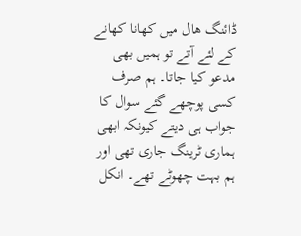ڈائنگ ھال میں کھانا کھانے کے لئے آتے تو ہمیں بھی مدعو کیا جاتا۔ ہم صرف کسی پوچھے گئے سوال کا جواب ہی دیتے کیونکہ ابھی ہماری ٹرینگ جاری تھی اور ہم بہت چھوٹے تھے۔ انکل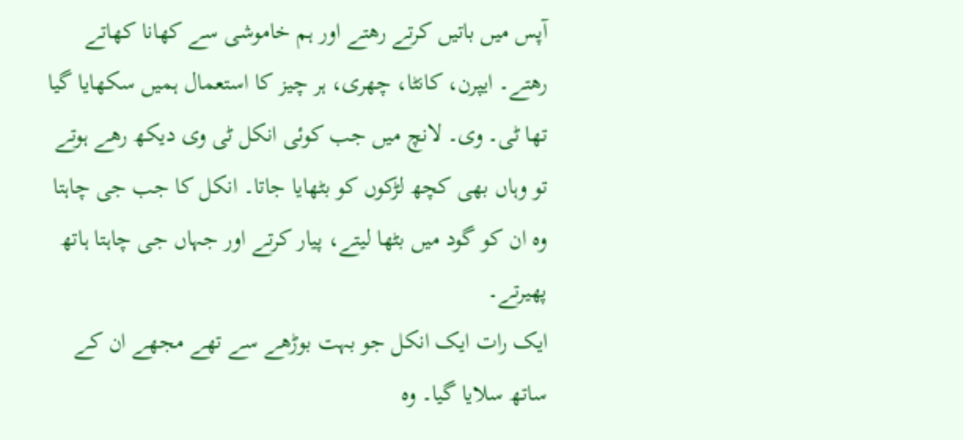آپس میں باتیں کرتے رھتے اور ہم خاموشی سے کھانا کھاتے رھتے۔ ایپرن، کانٹا، چھری، ہر چیز کا استعمال ہمیں سکھایا گیا تھا ٹی۔ وی۔ لانچ میں جب کوئی انکل ٹی وی دیکھ رھے ہوتے تو وہاں بھی کچھ لڑکوں کو بٹھایا جاتا۔ انکل کا جب جی چاہتا وہ ان کو گود میں بٹھا لیتے، پیار کرتے اور جہاں جی چاہتا ہاتھ پھیرتے۔
ایک رات ایک انکل جو بہت بوڑھے سے تھے مجھے ان کے ساتھ سلایا گیا۔ وہ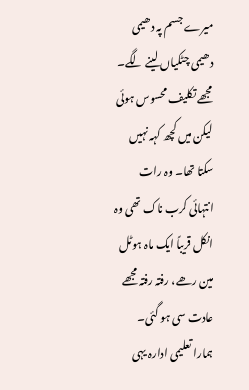میرے جسم پہ دھیمی دھیمی چٹکیاں لینے لگے۔ مجھے تکلیف محسوس ہوئی لیکن میں کچھ کہہ نہیں سکتا تھا۔ وہ رات انتہائی کرب ناک تھی وہ انکل قریباً ایک ماہ ہوٹل مین رھے، رفتہ رفتہ مجھے عادت سی ہو گئی۔
ہمارا تعلیمی ادارہ یہی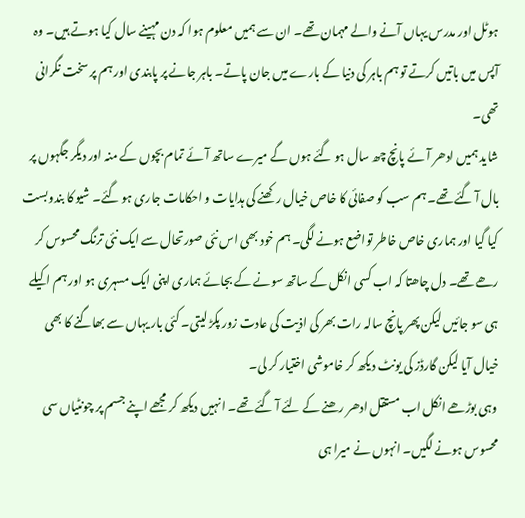ہوٹل اور مدرس یہاں آنے والے مہمان تھے۔ ان سے ہمیں معلوم ہوا کہ دن مہینے سال کیا ہوتے ہیں۔ وہ آپس میں باتیں کرتے تو ہم باہر کی دنیا کے بارے میں جان پاتے۔ باہر جانے پر پابندی اور ہم پر سخت نگرانی تھی۔
شاید ہمیں ادھر آئے پانچ چھ سال ہو گئے ہوں گے میرے ساتھ آئے تمام بچوں کے منہ اور دیگر جگہوں پر بال آ گئے تھے۔ ہم سب کو صفائی کا خاص خیال رکھنے کی ہدایات و احکامات جاری ہو گئے۔ شیو کا بندوبست کیا گیا اور ہماری خاص خاطر تواضع ہونے لگی۔ ہم خود بھی اس نئی صورتحال سے ایک نئی ترنگ محسوس کر رھے تھے۔ دل چاھتا کہ اب کسی انکل کے ساتھ سونے کے بجائے ہماری اپنی ایک مسہری ہو اور ہم اکیلے ہی سو جائیں لیکن پھر پانچ سالہ رات بھر کی اذیت کی عادت زور پکڑ لیتی۔ کئی بار یہاں سے بھاگنے کا بھی خیال آیا لیکن گارڈز کی یونٹ دیکھ کر خاموشی اختیار کر لی۔
وہی بوڑھے انکل اب مستقل ادھر رھنے کے لئے آ گئے تھے۔ انہیں دیکھ کر مجھے اپنے جسم پر چونٹیاں سی محسوس ہونے لگیں۔ انہوں نے میرا ہی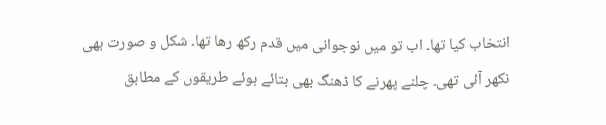انتخاب کیا تھا۔ اب تو میں نوجوانی میں قدم رکھ رھا تھا۔ شکل و صورت بھی نکھر آئی تھی۔ چلنے پھرنے کا ڈھنگ بھی بتائے ہوئے طریقوں کے مطابق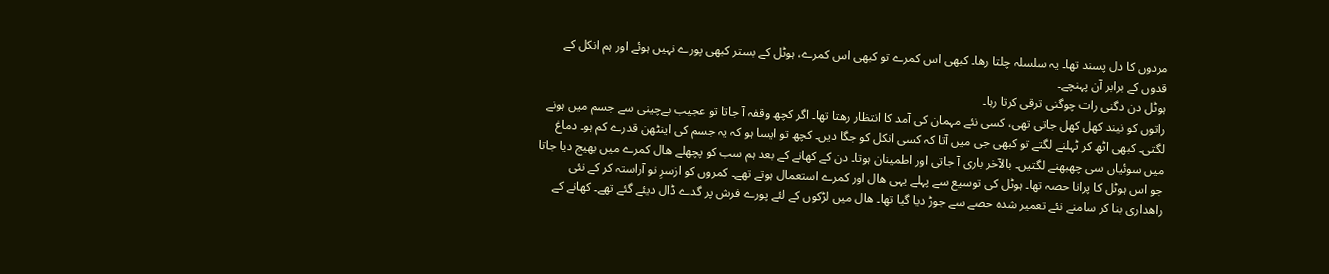مردوں کا دل پسند تھا۔ یہ سلسلہ چلتا رھا۔ کبھی اس کمرے تو کبھی اس کمرے، ہوٹل کے بستر کبھی پورے نہیں ہوئے اور ہم انکل کے قدوں کے برابر آن پہنچے۔
ہوٹل دن دگنی رات چوگنی ترقی کرتا رہا۔
راتوں کو نیند کھل کھل جاتی تھی، کسی نئے مہمان کی آمد کا انتظار رھتا تھا۔ اگر کچھ وقفہ آ جاتا تو عجیب بےچینی سے جسم میں ہونے لگتی۔ کبھی اٹھ کر ٹہلنے لگتے تو کبھی جی میں آتا کہ کسی انکل کو جگا دیں۔ کچھ تو ایسا ہو کہ یہ جسم کی اینٹھن قدرے کم ہو۔ دماغ میں سوئیاں سی چھبھنے لگتیں۔ بالآخر باری آ جاتی اور اطمینان ہوتا۔ دن کے کھانے کے بعد ہم سب کو پچھلے ھال کمرے میں بھیج دیا جاتا جو اس ہوٹل کا پرانا حصہ تھا۔ ہوٹل کی توسیع سے پہلے یہی ھال اور کمرے استعمال ہوتے تھے۔ کمروں کو ازسرِ نو آراستہ کر کے نئی راھداری بنا کر سامنے نئے تعمیر شدہ حصے سے جوڑ دیا گیا تھا۔ ھال میں لڑکوں کے لئے پورے فرش پر گدے ڈال دیئے گئے تھے۔ کھانے کے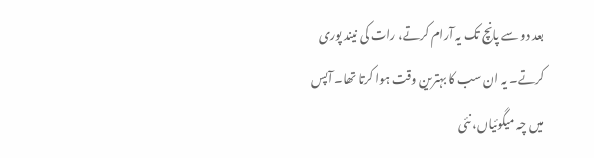بعد دو سے پانچ تک یہ آرام کرتے، رات کی نیند پوری کرتے۔ یہ ان سب کا بہترین وقت ہوا کرتا تھا۔ آپس میں چہ میگوئیاں، نئی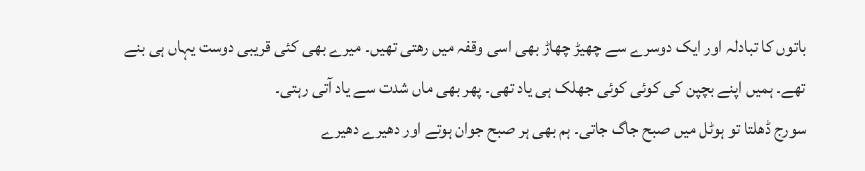باتوں کا تبادلہ اور ایک دوسرے سے چھیڑ چھاڑ بھی اسی وقفہ میں رھتی تھیں۔ میرے بھی کئی قریبی دوست یہاں ہی بنے تھے۔ ہمیں اپنے بچپن کی کوئی کوئی جھلک ہی یاد تھی۔ پھر بھی ماں شدت سے یاد آتی رہتی۔
سورج ڈھلتا تو ہوٹل میں صبح جاگ جاتی۔ ہم بھی ہر صبح جوان ہوتے اور دھیرے دھیرے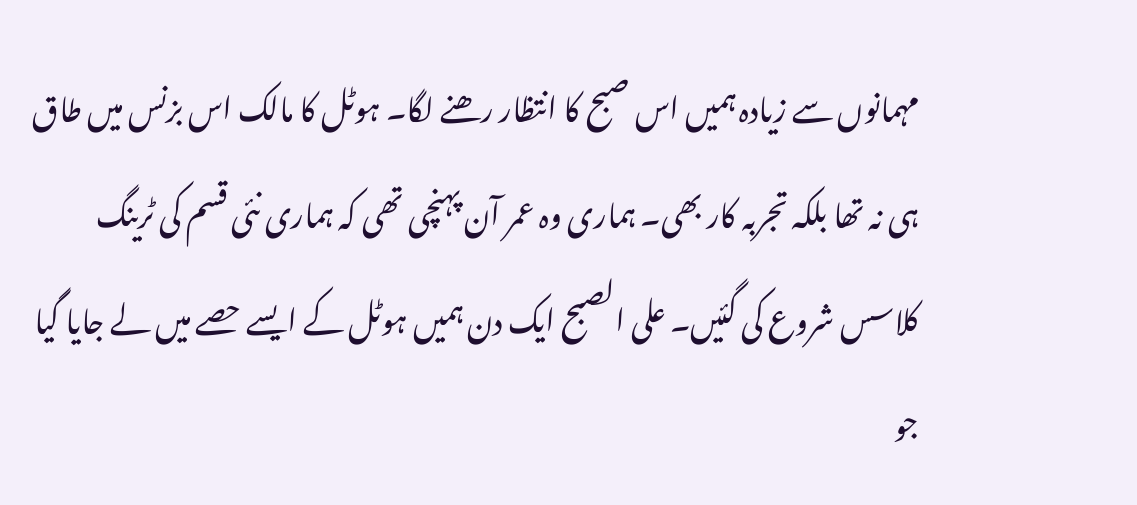مہمانوں سے زیادہ ہمیں اس صبح کا انتظار رھنے لگا۔ ہوٹل کا مالک اس بزنس میں طاق ہی نہ تھا بلکہ تجربہ کار بھی۔ ہماری وہ عمر آن پہنچی تھی کہ ہماری نئی قسم کی ٹرینگ کلاسس شروع کی گئیں۔ علی الصبح ایک دن ہمیں ہوٹل کے ایسے حصے میں لے جایا گیا جو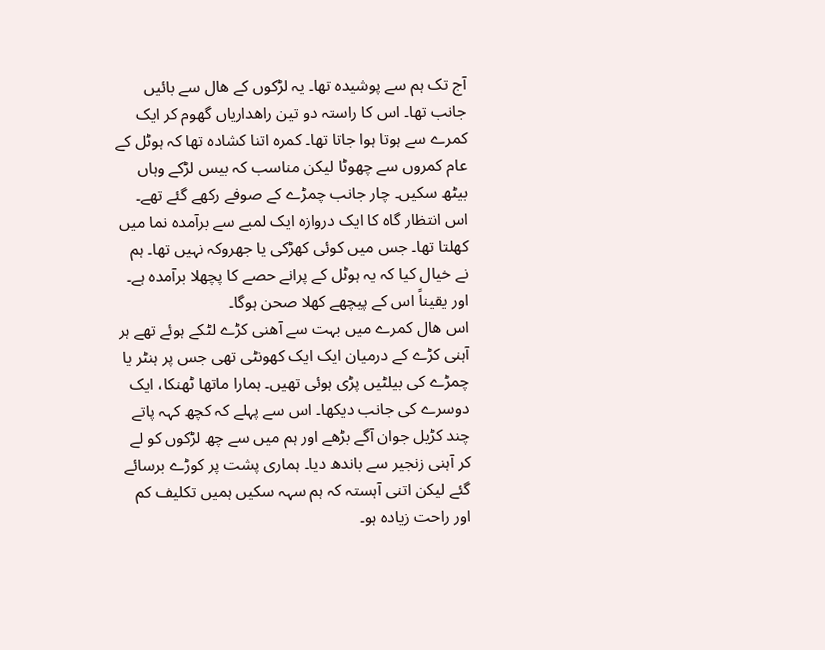آج تک ہم سے پوشیدہ تھا۔ یہ لڑکوں کے ھال سے بائیں جانب تھا۔ اس کا راستہ دو تین راھداریاں گھوم کر ایک کمرے سے ہوتا ہوا جاتا تھا۔ کمرہ اتنا کشادہ تھا کہ ہوٹل کے عام کمروں سے چھوٹا لیکن مناسب کہ بیس لڑکے وہاں بیٹھ سکیں۔ چار جانب چمڑے کے صوفے رکھے گئے تھے۔ اس انتظار گاہ کا ایک دروازہ ایک لمبے سے برآمدہ نما میں کھلتا تھا۔ جس میں کوئی کھڑکی یا جھروکہ نہیں تھا۔ ہم نے خیال کیا کہ یہ ہوٹل کے پرانے حصے کا پچھلا برآمدہ ہے۔ اور یقیناً اس کے پیچھے کھلا صحن ہوگا۔
اس ھال کمرے میں بہت سے آھنی کڑے لٹکے ہوئے تھے ہر آہنی کڑے کے درمیان ایک ایک کھونٹی تھی جس پر ہنٹر یا چمڑے کی بیلٹیں پڑی ہوئی تھیں۔ ہمارا ماتھا ٹھنکا، ایک دوسرے کی جانب دیکھا۔ اس سے پہلے کہ کچھ کہہ پاتے چند کڑیل جوان آگے بڑھے اور ہم میں سے چھ لڑکوں کو لے کر آہنی زنجیر سے باندھ دیا۔ ہماری پشت پر کوڑے برسائے گئے لیکن اتنی آہستہ کہ ہم سہہ سکیں ہمیں تکلیف کم اور راحت زیادہ ہو۔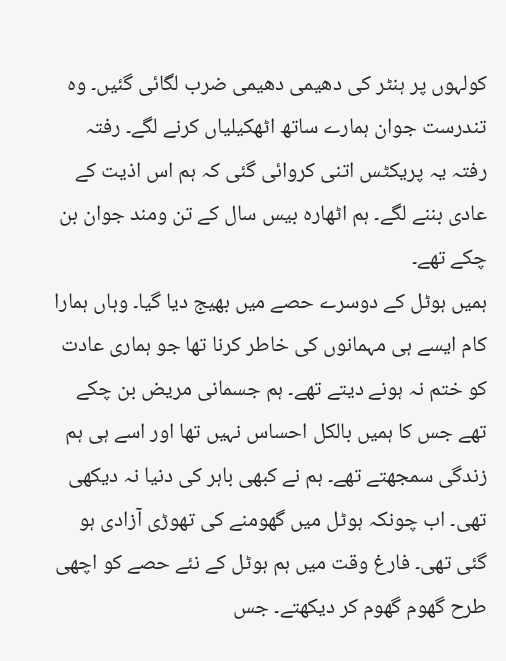کولہوں پر ہنٹر کی دھیمی دھیمی ضرب لگائی گئیں۔ وہ تندرست جوان ہمارے ساتھ اٹھکیلیاں کرنے لگے۔ رفتہ رفتہ یہ پریکٹس اتنی کروائی گئی کہ ہم اس اذیت کے عادی بننے لگے۔ ہم اٹھارہ بیس سال کے تن ومند جوان بن چکے تھے۔
ہمیں ہوٹل کے دوسرے حصے میں بھیج دیا گیا۔ وہاں ہمارا کام ایسے ہی مہمانوں کی خاطر کرنا تھا جو ہماری عادت کو ختم نہ ہونے دیتے تھے۔ ہم جسمانی مریض بن چکے تھے جس کا ہمیں بالکل احساس نہیں تھا اور اسے ہی ہم زندگی سمجھتے تھے۔ ہم نے کبھی باہر کی دنیا نہ دیکھی تھی۔ اب چونکہ ہوٹل میں گھومنے کی تھوڑی آزادی ہو گئی تھی۔ فارغ وقت میں ہم ہوٹل کے نئے حصے کو اچھی طرح گھوم گھوم کر دیکھتے۔ جس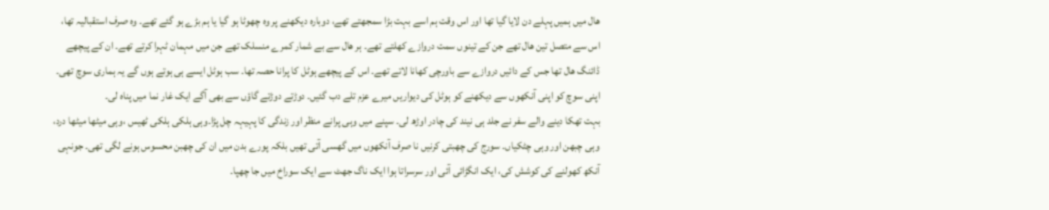ھال میں ہمیں پہلے دن لایا گیا تھا اور اس وقت ہم اسے بہت بڑا سمجھتے تھے، دوبارہ دیکھنے پر وہ چھوٹا ہو گیا یا ہم بڑے ہو گئے تھے۔ وہ صرف استقبالیہ تھا، اس سے متصل تین ھال تھے جن کے تینوں سمت دروازے کھلتے تھے۔ ہر ھال سے بے شمار کمرے منسلک تھے جن میں مہمان ٹہرا کرتے تھے۔ ان کے پیچھے ڈائنگ ھال تھا جس کے دائیں دروازے سے باورچی کھانا لاتے تھے۔ اس کے پیچھے ہوٹل کا پرانا حصہ تھا۔ سب ہوٹل ایسے ہی ہوتے ہوں گے یہ ہماری سوچ تھی۔
اپنی سوچ کو اپنی آنکھوں سے دیکھنے کو ہوٹل کی دیواریں میرے عزم تلے دب گئیں۔ دوڑتے دوڑتے گاؤں سے بھی آگے ایک غار نما میں پناہ لی۔
بہت تھکا دینے والے سفر نے جلد ہی نیند کی چادر اوڑھ لی۔ سپنے میں وہی پرانے منظر اور زندگی کا پہیہہ چل پڑا۔وہی ہلکی ہلکی ٹھیس ،وہی میٹھا میٹھا درد، وہی چبھن اور وہی چٹکیاں۔ سورج کی چھبتی کرنیں نا صرف آنکھوں میں گھسی آتی تھیں بلکہ پورے بدن میں ان کی چھبن محسوس ہونے لگی تھی۔ جونہی آنکھ کھولنے کی کوشش کی، ایک انگڑائی آئی اور سرسراتا ہوا ایک ناگ جھٹ سے ایک سوراخ میں جا چھپا۔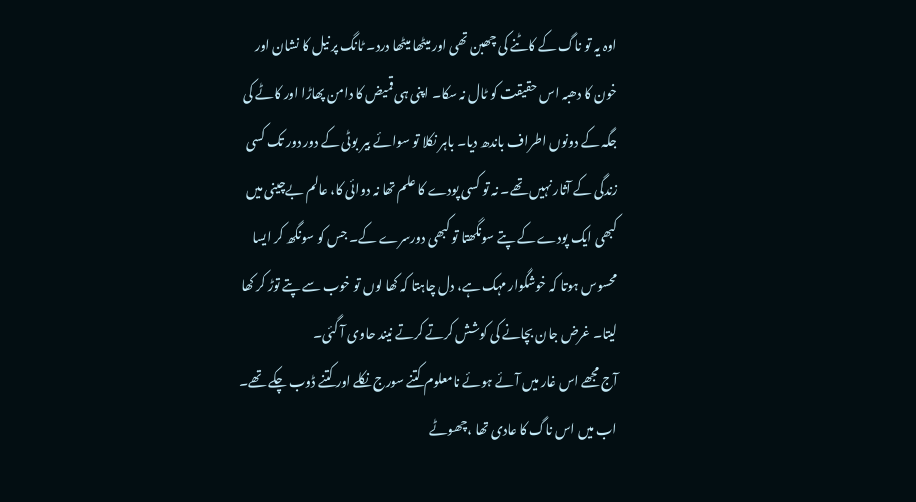اوہ یہ تو ناگ کے کاٹنے کی چھبن تھی اور میٹھا میٹھا درد۔ ٹانگ پر نیل کا نشان اور خون کا دھبہ اس حقیقت کو ٹال نہ سکا۔ اپنی ہی قمیض کا دامن پھاڑا اور کاٹے کی جگہ کے دونوں اطراف باندھ دیا۔ باہر نکلا تو سوائے بیر بوٹی کے دور دور تک کسی زندگی کے آثار نہیں تھے۔ نہ تو کسی پودے کا علم تھا نہ دوائی کا، عالم بےچینی میں کبھی ایک پودے کے پتے سونگھتا تو کبھی دورسرے کے۔ جس کو سونگھ کر ایسا محسوس ہوتا کہ خوشگوار مہک ہے، دل چاہتا کہ کھا لوں تو خوب سے پتے توڑ کر کھا لیتا۔ غرض جان بچانے کی کوشش کرتے کرتے نیند حاوی آ گئی۔
آج مجھے اس غار میں آئے ہوئے نامعلوم کتنے سورج نکلے اور کتنے ڈوب چکے تھے۔ اب میں اس ناگ کا عادی تھا ،چھوٹے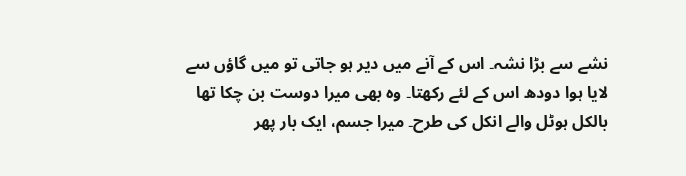نشے سے بڑا نشہ۔ اس کے آنے میں دیر ہو جاتی تو میں گاؤں سے لایا ہوا دودھ اس کے لئے رکھتا۔ وہ بھی میرا دوست بن چکا تھا بالکل ہوٹل والے انکل کی طرح۔ میرا جسم، ایک بار پھر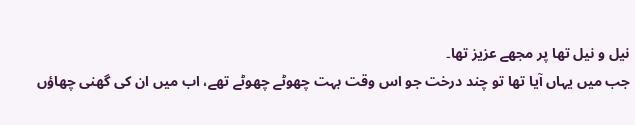نیل و نیل تھا پر مجھے عزیز تھا۔
جب میں یہاں آیا تھا تو چند درخت جو اس وقت بہت چھوٹے چھوٹے تھے، اب میں ان کی گھنی چھاؤں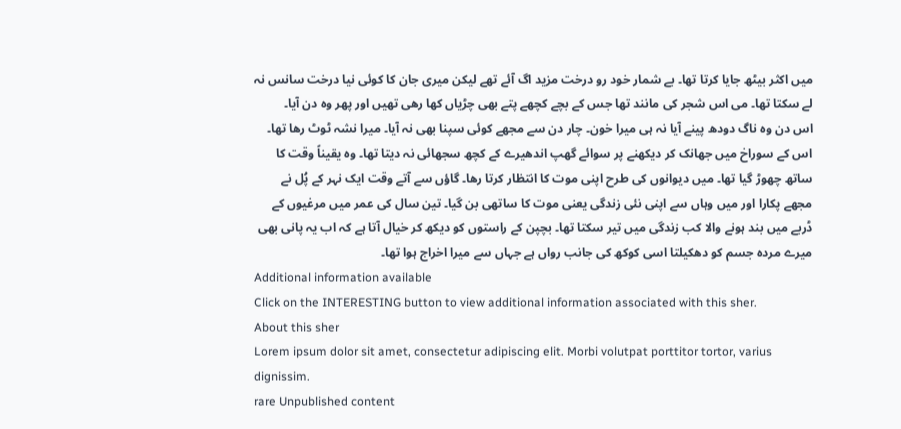میں اکثر بیٹھ جایا کرتا تھا۔ بے شمار خود رو درخت مزید اگ آئے تھے لیکن میری جان کا کوئی نیا درخت سانس نہ لے سکتا تھا۔ می اس شجر کی مانند تھا جس کے بچے کچھے پتے بھی چڑیاں کھا رھی تھیں اور پھر وہ دن آیا۔
اس دن وہ ناگ دودھ پینے آیا نہ ہی میرا خون۔ چار دن سے مجھے کوئی سپنا بھی نہ آیا۔ میرا نشہ ٹوٹ رھا تھا۔ اس کے سوراخ میں جھانک کر دیکھنے پر سوائے گھپ اندھیرے کے کچھ سجھائی نہ دیتا تھا۔ وہ یقیناً وقت کا ساتھ چھوڑ گیا تھا۔ میں دیوانوں کی طرح اپنی موت کا انتظار کرتا رھا۔ گاؤں سے آتے وقت ایک نہر کے پُل نے مجھے پکارا اور میں وہاں سے اپنی نئی زندگی یعنی موت کا ساتھی بن گیا۔ تین سال کی عمر میں مرغیوں کے ڈربے میں بند ہونے والا کب زندگی میں تیر سکتا تھا۔ بچپن کے راستوں کو دیکھ کر خیال آتا ہے کہ اب یہ پانی بھی میرے مردہ جسم کو دھکیلتا اسی کوکھ کی جانب رواں ہے جہاں سے میرا اخراج ہوا تھا۔
Additional information available
Click on the INTERESTING button to view additional information associated with this sher.
About this sher
Lorem ipsum dolor sit amet, consectetur adipiscing elit. Morbi volutpat porttitor tortor, varius dignissim.
rare Unpublished content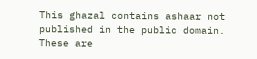This ghazal contains ashaar not published in the public domain. These are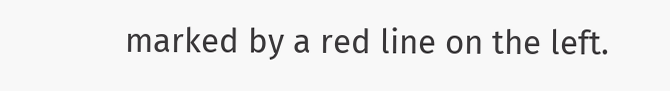marked by a red line on the left.